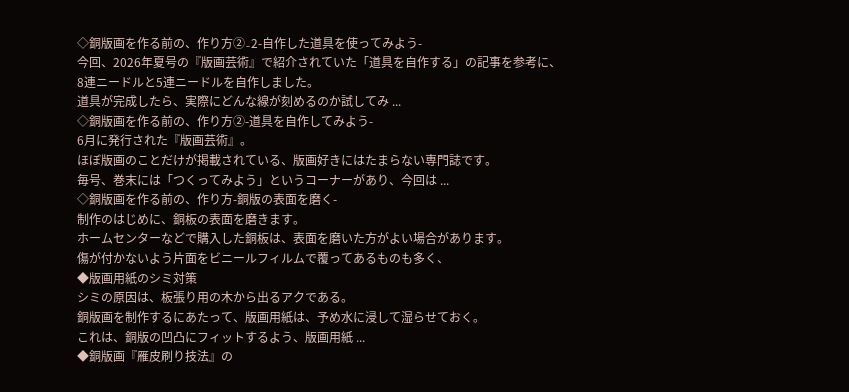◇銅版画を作る前の、作り方②₋2-自作した道具を使ってみよう-
今回、2026年夏号の『版画芸術』で紹介されていた「道具を自作する」の記事を参考に、
8連ニードルと5連ニードルを自作しました。
道具が完成したら、実際にどんな線が刻めるのか試してみ ...
◇銅版画を作る前の、作り方②-道具を自作してみよう-
6月に発行された『版画芸術』。
ほぼ版画のことだけが掲載されている、版画好きにはたまらない専門誌です。
毎号、巻末には「つくってみよう」というコーナーがあり、今回は ...
◇銅版画を作る前の、作り方-銅版の表面を磨く-
制作のはじめに、銅板の表面を磨きます。
ホームセンターなどで購入した銅板は、表面を磨いた方がよい場合があります。
傷が付かないよう片面をビニールフィルムで覆ってあるものも多く、
◆版画用紙のシミ対策
シミの原因は、板張り用の木から出るアクである。
銅版画を制作するにあたって、版画用紙は、予め水に浸して湿らせておく。
これは、銅版の凹凸にフィットするよう、版画用紙 ...
◆銅版画『雁皮刷り技法』の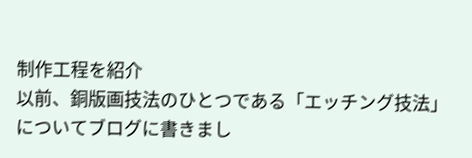制作工程を紹介
以前、銅版画技法のひとつである「エッチング技法」についてブログに書きまし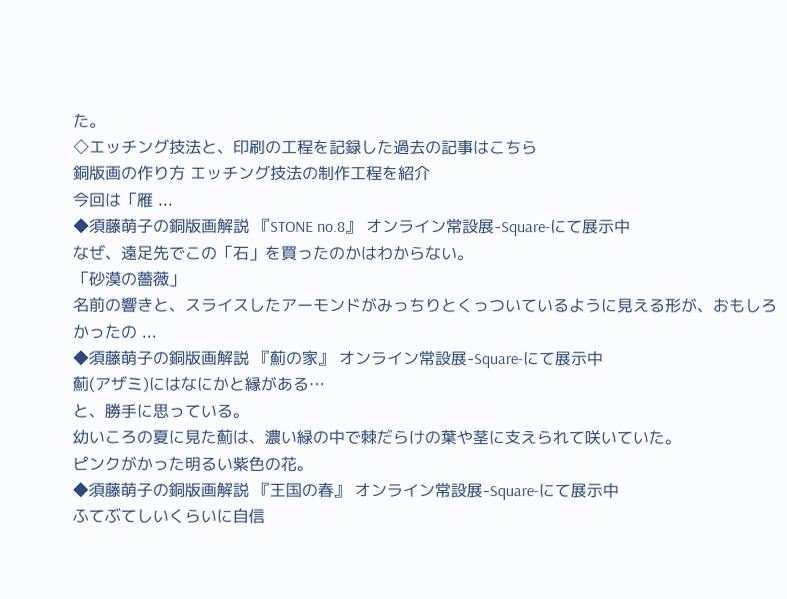た。
◇エッチング技法と、印刷の工程を記録した過去の記事はこちら
銅版画の作り方 エッチング技法の制作工程を紹介
今回は「雁 ...
◆須藤萌子の銅版画解説 『STONE no.8』 オンライン常設展-Square-にて展示中
なぜ、遠足先でこの「石」を買ったのかはわからない。
「砂漠の薔薇」
名前の響きと、スライスしたアーモンドがみっちりとくっついているように見える形が、おもしろかったの ...
◆須藤萌子の銅版画解説 『薊の家』 オンライン常設展-Square-にて展示中
薊(アザミ)にはなにかと縁がある…
と、勝手に思っている。
幼いころの夏に見た薊は、濃い緑の中で棘だらけの葉や茎に支えられて咲いていた。
ピンクがかった明るい紫色の花。
◆須藤萌子の銅版画解説 『王国の春』 オンライン常設展-Square-にて展示中
ふてぶてしいくらいに自信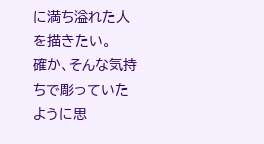に満ち溢れた人を描きたい。
確か、そんな気持ちで彫っていたように思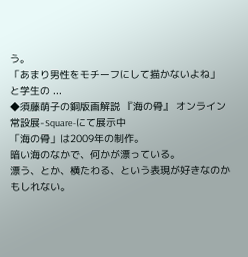う。
「あまり男性をモチーフにして描かないよね」
と学生の ...
◆須藤萌子の銅版画解説 『海の骨』 オンライン常設展-Square-にて展示中
「海の骨」は2009年の制作。
暗い海のなかで、何かが漂っている。
漂う、とか、横たわる、という表現が好きなのかもしれない。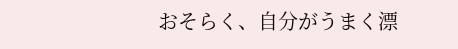おそらく、自分がうまく漂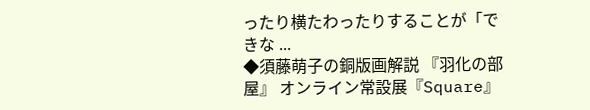ったり横たわったりすることが「できな ...
◆須藤萌子の銅版画解説 『羽化の部屋』 オンライン常設展『Square』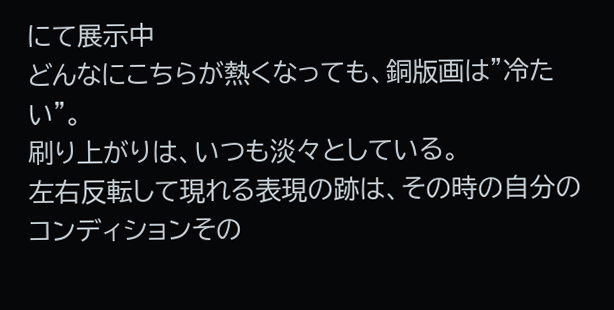にて展示中
どんなにこちらが熱くなっても、銅版画は”冷たい”。
刷り上がりは、いつも淡々としている。
左右反転して現れる表現の跡は、その時の自分のコンディションその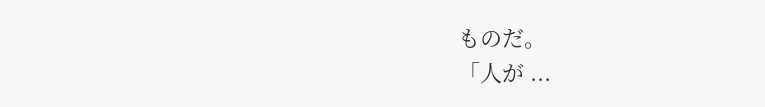ものだ。
「人が ...